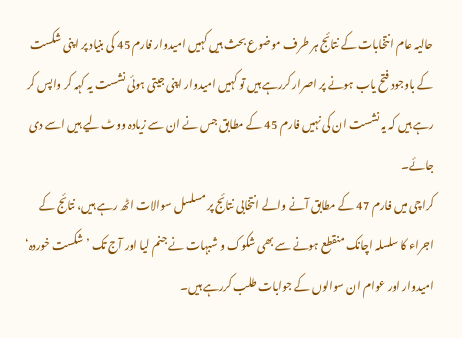حالیہ عام انتخابات کے نتائج ہر طرف موضوع بحث ہیں کہیں امیدوار فارم 45 کی بنیاد پر اپنی شکست کے باوجود فتح یاب ہونے پر اصرار کررہے ہیں تو کہیں امیدوار اپنی جیتی ہوئی نشست یہ کہہ کر واپس کر رہے ہیں کہ یہ نشست ان کی نہیں فارم 45 کے مطابق جس نے ان سے زیادہ ووٹ لیے ہیں اسے دی جائے۔
کراچی میں فارم 47 کے مطابق آنے والے انتخابی نتائج پر مسلسل سوالات اٹھ رہے ہیں، نتائج کے اجراء کا سلسلہ اچانک منقطع ہونے سے بھی شکوک و شبہات نے جنم لیا اور آج تک ’شکست خوردہ‘ امیدوار اور عوام ان سوالوں کے جوابات طلب کررہے ہیں۔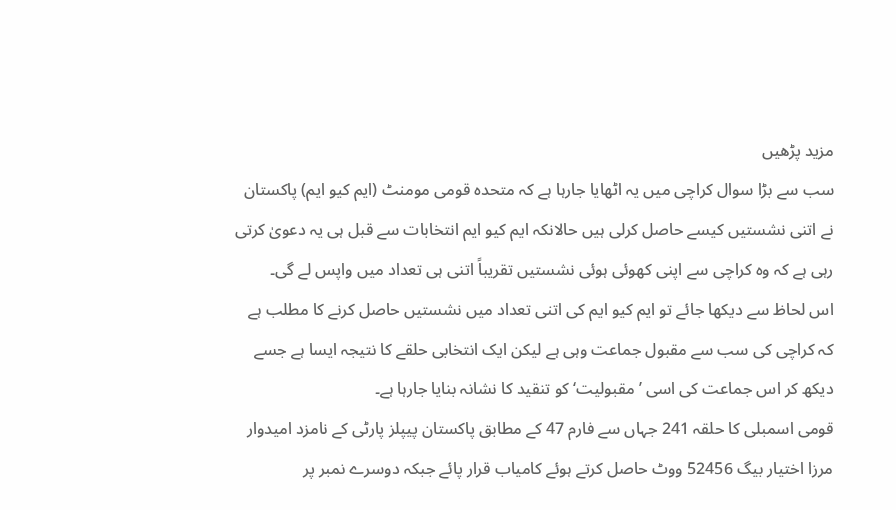مزید پڑھیں
سب سے بڑا سوال کراچی میں یہ اٹھایا جارہا ہے کہ متحدہ قومی مومنٹ (ایم کیو ایم) پاکستان نے اتنی نشستیں کیسے حاصل کرلی ہیں حالانکہ ایم کیو ایم انتخابات سے قبل ہی یہ دعویٰ کرتی رہی ہے کہ وہ کراچی سے اپنی کھوئی ہوئی نشستیں تقریباً اتنی ہی تعداد میں واپس لے گی۔
اس لحاظ سے دیکھا جائے تو ایم کیو ایم کی اتنی تعداد میں نشستیں حاصل کرنے کا مطلب ہے کہ کراچی کی سب سے مقبول جماعت وہی ہے لیکن ایک انتخابی حلقے کا نتیجہ ایسا ہے جسے دیکھ کر اس جماعت کی اسی ’مقبولیت‘ کو تنقید کا نشانہ بنایا جارہا ہے۔
قومی اسمبلی کا حلقہ 241 جہاں سے فارم 47 کے مطابق پاکستان پیپلز پارٹی کے نامزد امیدوار مرزا اختیار بیگ 52456 ووٹ حاصل کرتے ہوئے کامیاب قرار پائے جبکہ دوسرے نمبر پر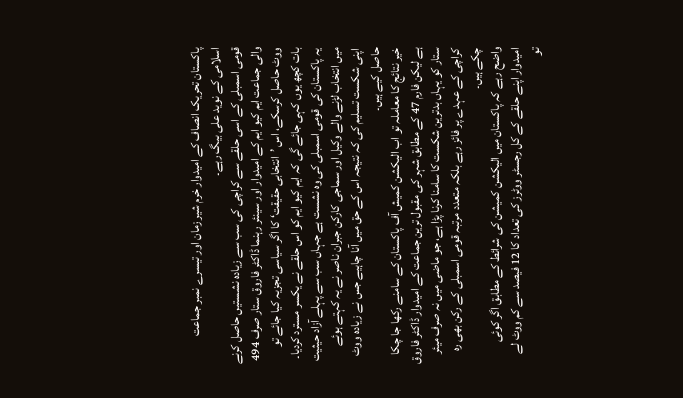پاکستان تحریک انصاف کے امیدوار خرم شیر زمان اور تیسرے نمبر جماعت اسلامی کے نوید علی بیگ رہے۔
قومی اسمبلی کے اسی حلقے سے کراچی کی سب سے زیادہ نشستیں حاصل کرنے والی جماعت ایم کیو ایم کے امیدوار اور سینئر رہنما ڈاکٹر فاروق ستار صرف 494 ووٹ حاصل کرسکے، اس ’انتخابی حقیقت‘ کا اگر سیاسی تجزیہ کیا جائے تو بات کچھ یوں کہی جائے گی کہ ایم کیو ایم کو اس حلقے نے یکسر مسترد کردیا۔
یہ پاکستان کی قومی اسمبلی کی وہ نشست ہے جہاں سب سے پہلے آزاد حیثیت میں انتخاب لڑنے والے وکیل اور سماجی کارکن جبران ناصر نے یہ کہتے ہوئے اپنی شکست تسلیم کی کہ نتیجہ اس کے حق میں آنا چاہیے جس نے زیادہ ووٹ حاصل کیے ہیں۔
خیر نتائج کا معاملہ تو اب الیکشن کمیش آف پاکستان کے سامنے رکھا جا چکا ہے لیکن فارم 47 کے مطابق شہر کی مقبول ترین جماعت کے امیدوار ڈاکٹر فاروق ستار کو یہاں بدترین شکست کا سامنا کرنا پڑا ہے، جو ماضی میں نہ صرف میئر کراچی کے عہدے پر فائز رہے بلکہ متعدد مرتبہ قومی اسمبلی کے رکن بھی رہ چکے ہیں۔
واضح رہے کہ پاکستان میں الیکشن کمیشن کی شرائط کے مطابق اگر کوئی امیدوار اپنے حلقے کے کل رجسٹر ووٹرز کی تعداد کا 12 فیصد سے کم ووٹ لے تو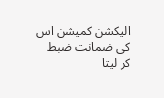الیکشن کمیشن اس کی ضمانت ضبط کر لیتا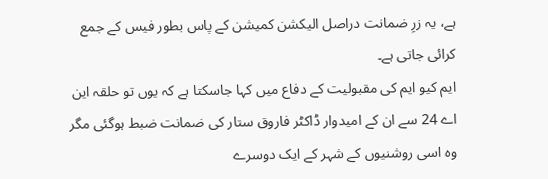ہے، یہ زرِ ضمانت دراصل الیکشن کمیشن کے پاس بطور فیس کے جمع کرائی جاتی ہے۔
ایم کیو ایم کی مقبولیت کے دفاع میں کہا جاسکتا ہے کہ یوں تو حلقہ این اے 24 سے ان کے امیدوار ڈاکٹر فاروق ستار کی ضمانت ضبط ہوگئی مگر وہ اسی روشنیوں کے شہر کے ایک دوسرے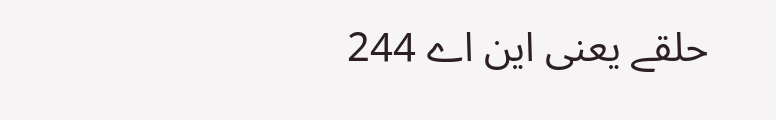حلقے یعنی این اے 244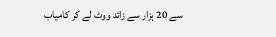سے 20 ہزار سے زائد ووٹ لے کر کامیاب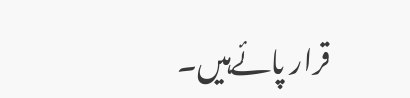قرار پائےہیں۔